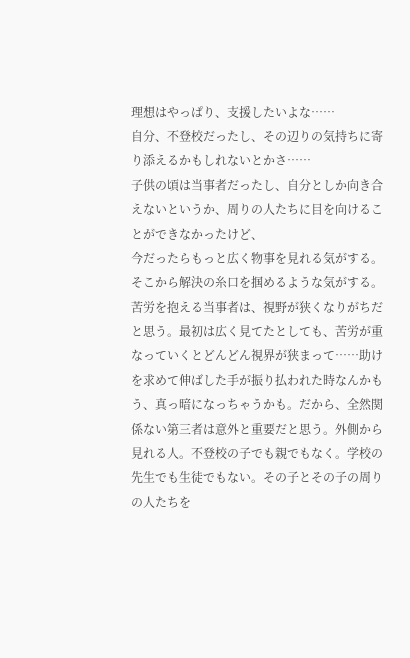理想はやっぱり、支援したいよな……
自分、不登校だったし、その辺りの気持ちに寄り添えるかもしれないとかさ……
子供の頃は当事者だったし、自分としか向き合えないというか、周りの人たちに目を向けることができなかったけど、
今だったらもっと広く物事を見れる気がする。そこから解決の糸口を掴めるような気がする。
苦労を抱える当事者は、視野が狭くなりがちだと思う。最初は広く見てたとしても、苦労が重なっていくとどんどん視界が狭まって……助けを求めて伸ばした手が振り払われた時なんかもう、真っ暗になっちゃうかも。だから、全然関係ない第三者は意外と重要だと思う。外側から見れる人。不登校の子でも親でもなく。学校の先生でも生徒でもない。その子とその子の周りの人たちを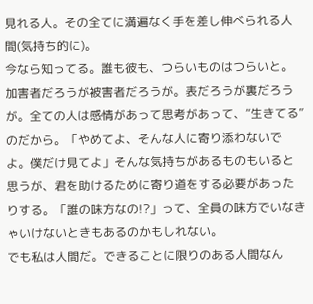見れる人。その全てに満遍なく手を差し伸べられる人間(気持ち的に)。
今なら知ってる。誰も彼も、つらいものはつらいと。
加害者だろうが被害者だろうが。表だろうが裏だろうが。全ての人は感情があって思考があって、“生きてる”のだから。「やめてよ、そんな人に寄り添わないでよ。僕だけ見てよ」そんな気持ちがあるものもいると思うが、君を助けるために寄り道をする必要があったりする。「誰の味方なの!?」って、全員の味方でいなきゃいけないときもあるのかもしれない。
でも私は人間だ。できることに限りのある人間なん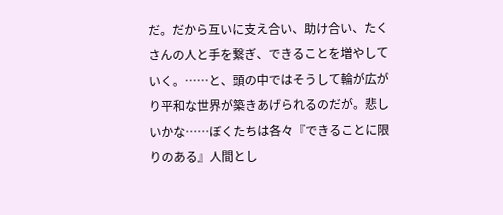だ。だから互いに支え合い、助け合い、たくさんの人と手を繋ぎ、できることを増やしていく。……と、頭の中ではそうして輪が広がり平和な世界が築きあげられるのだが。悲しいかな……ぼくたちは各々『できることに限りのある』人間とし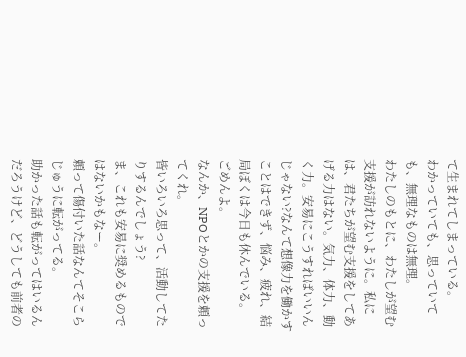て生まれてしまっている。
わかっていても、思っていても、無理なものは無理。
わたしのもとに、わたしが望む支援が訪れないように。私には、君たちが望む支援をしてあげる力はない。気力、体力、動く力。安易にこうすればいいんじゃない?なんて想像力を働かすことはできず、悩み、疲れ、結局ぼくは今日も休んでいる。
ごめんよ。
なんか、NPOとかの支援を頼ってくれ。
皆いろいろ思って、活動してたりするんでしょう?
ま、これも安易に奨めるものではないかもなー。
頼って傷付いた話なんてそこらじゅうに転がってる。
助かった話も転がってはいるんだろうけど、どうしても前者の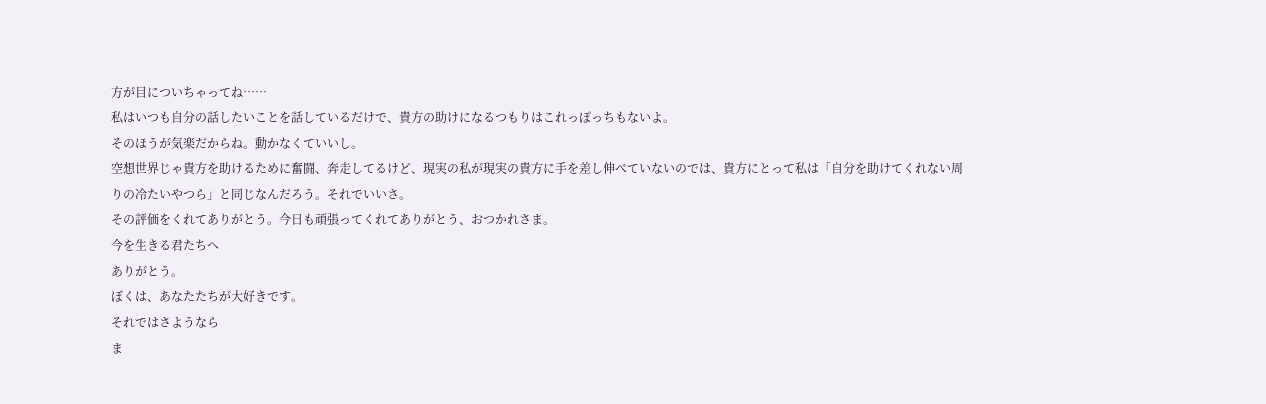方が目についちゃってね……
私はいつも自分の話したいことを話しているだけで、貴方の助けになるつもりはこれっぽっちもないよ。
そのほうが気楽だからね。動かなくていいし。
空想世界じゃ貴方を助けるために奮闘、奔走してるけど、現実の私が現実の貴方に手を差し伸べていないのでは、貴方にとって私は「自分を助けてくれない周りの冷たいやつら」と同じなんだろう。それでいいさ。
その評価をくれてありがとう。今日も頑張ってくれてありがとう、おつかれさま。
今を生きる君たちへ
ありがとう。
ぼくは、あなたたちが大好きです。
それではさようなら
ま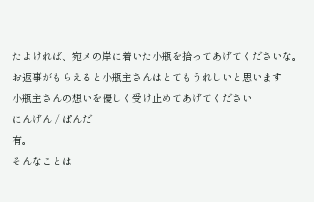たよければ、宛メの岸に着いた小瓶を拾ってあげてくださいな。
お返事がもらえると小瓶主さんはとてもうれしいと思います
小瓶主さんの想いを優しく受け止めてあげてください
にんげん / ぱんだ
有。
そんなことは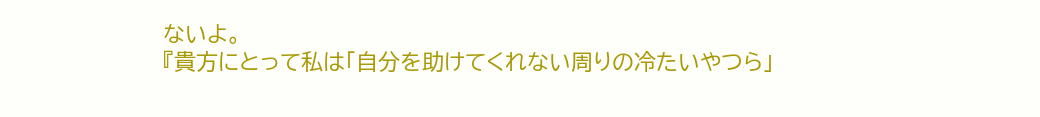ないよ。
『貴方にとって私は「自分を助けてくれない周りの冷たいやつら」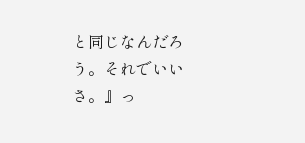と同じなんだろう。それでいいさ。』っ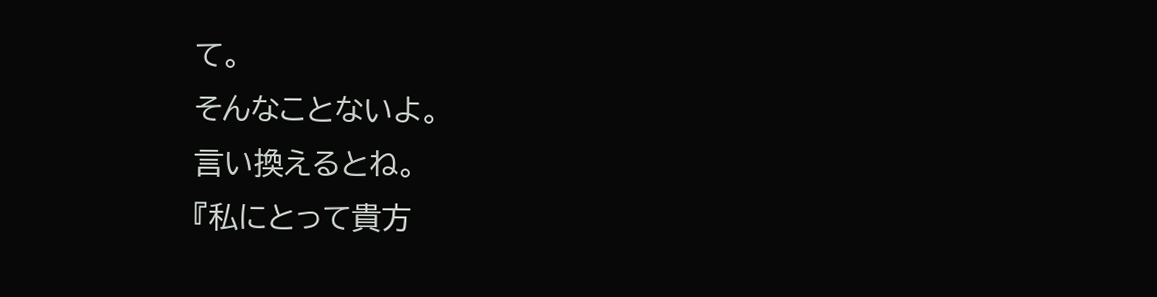て。
そんなことないよ。
言い換えるとね。
『私にとって貴方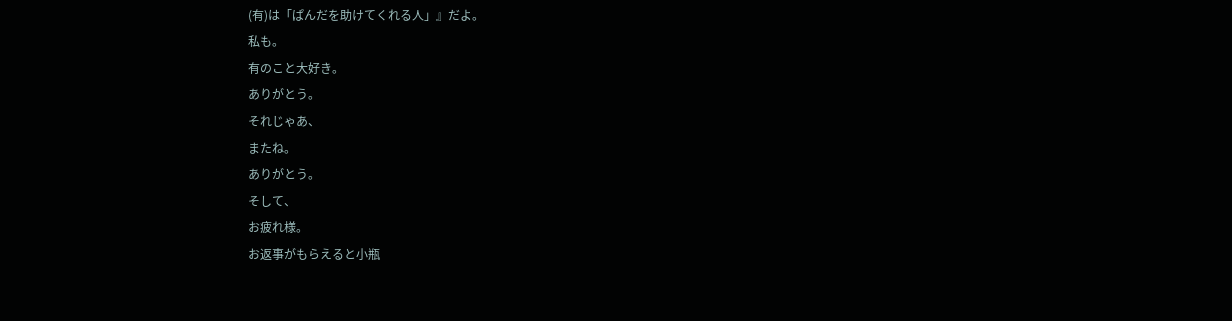(有)は「ぱんだを助けてくれる人」』だよ。
私も。
有のこと大好き。
ありがとう。
それじゃあ、
またね。
ありがとう。
そして、
お疲れ様。
お返事がもらえると小瓶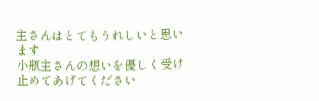主さんはとてもうれしいと思います
小瓶主さんの想いを優しく受け止めてあげてください